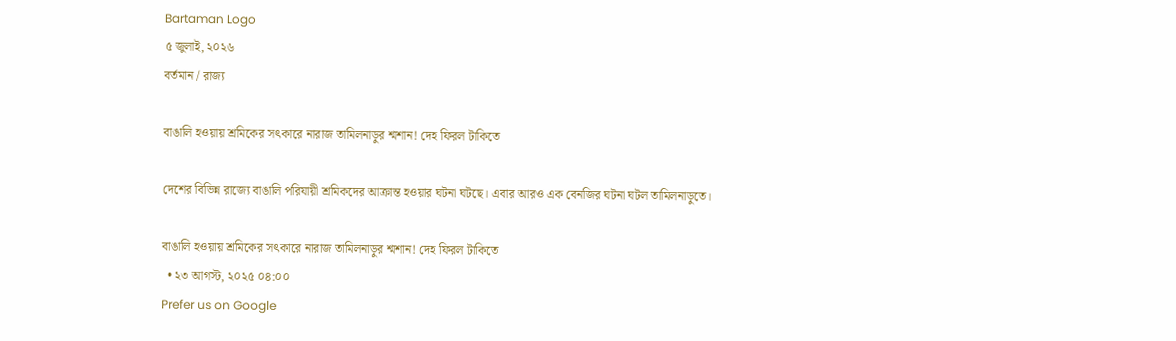Bartaman Logo
৫ জুলাই, ২০২৬
বর্তমান / রাজ্য

বাঙালি হওয়ায় শ্রমিকের সৎকারে নারাজ তামিলনাড়ুর শ্মশান! দেহ ফিরল টাকিতে

দেশের বিভিন্ন রাজ্যে বাঙালি পরিযায়ী শ্রমিকদের আক্রান্ত হওয়ার ঘটনা ঘটছে। এবার আরও এক বেনজির ঘটনা ঘটল তামিলনাড়ুতে।

বাঙালি হওয়ায় শ্রমিকের সৎকারে নারাজ তামিলনাড়ুর শ্মশান! দেহ ফিরল টাকিতে
  • ২৩ আগস্ট, ২০২৫ ০৪:০০
Prefer us on Google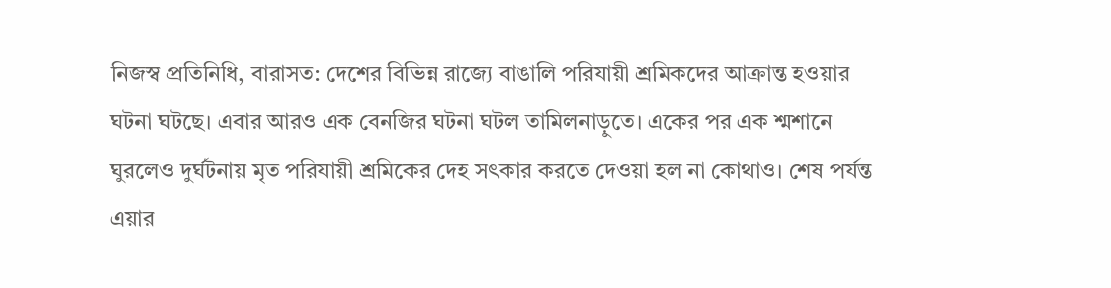নিজস্ব প্রতিনিধি, বারাসত: দেশের বিভিন্ন রাজ্যে বাঙালি পরিযায়ী শ্রমিকদের আক্রান্ত হওয়ার ঘটনা ঘটছে। এবার আরও এক বেনজির ঘটনা ঘটল তামিলনাড়ুতে। একের পর এক শ্মশানে ঘুরলেও দুর্ঘটনায় মৃত পরিযায়ী শ্রমিকের দেহ সৎকার করতে দেওয়া হল না কোথাও। শেষ পর্যন্ত এয়ার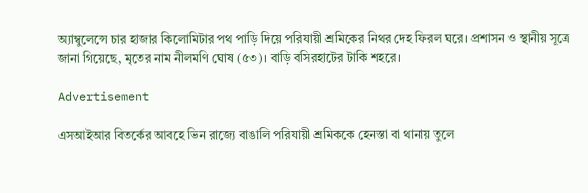অ্যাম্বুলেন্সে চার হাজার কিলোমিটার পথ পাড়ি দিয়ে পরিযায়ী শ্রমিকের নিথর দেহ ফিরল ঘরে। প্রশাসন ও স্থানীয় সূত্রে জানা গিয়েছে, মৃতের নাম নীলমণি ঘোষ (৫৩)। বাড়ি বসিরহাটের টাকি শহরে।

Advertisement

এসআইআর বিতর্কের আবহে ভিন রাজ‍্যে বাঙালি পরিযায়ী শ্রমিককে হেনস্তা বা থানায় তুলে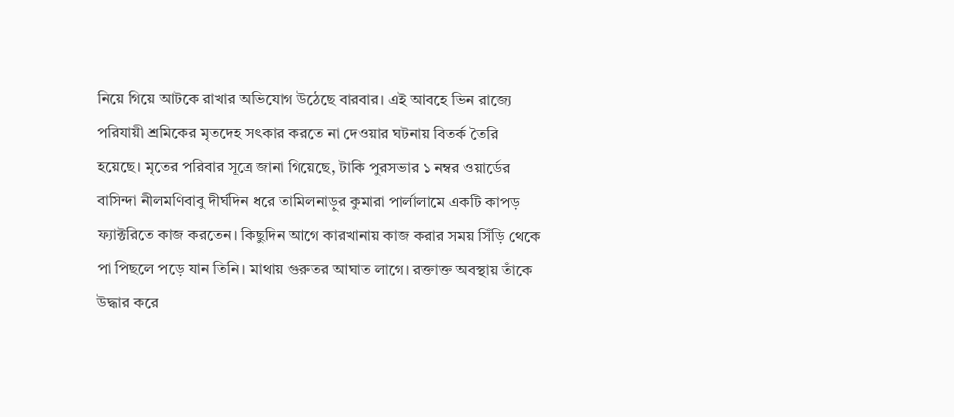নিয়ে গিয়ে আটকে রাখার অভিযোগ উঠেছে বারবার। এই আবহে ভিন রাজ‍্যে পরিযায়ী শ্রমিকের মৃতদেহ সৎকার করতে না দেওয়ার ঘটনায় বিতর্ক তৈরি হয়েছে। মৃতের পরিবার সূত্রে জানা গিয়েছে, টাকি পুরসভার ১ নম্বর ওয়ার্ডের বাসিন্দা নীলমণিবাবু দীর্ঘদিন ধরে তামিলনাড়ুর কুমারা পার্লালামে একটি কাপড় ফ‍্যাক্টরিতে কাজ করতেন। কিছুদিন আগে কারখানায় কাজ করার সময় সিঁড়ি থেকে পা পিছলে পড়ে যান তিনি। মাথায় গুরুতর আঘাত লাগে। রক্তাক্ত অবস্থায় তাঁকে উদ্ধার করে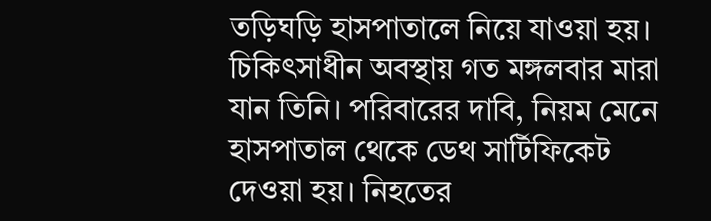তড়িঘড়ি হাসপাতালে নিয়ে যাওয়া হয়। চিকিৎসাধীন অবস্থায় গত মঙ্গলবার মারা যান তিনি। পরিবারের দাবি, নিয়ম মেনে হাসপাতাল থেকে ডেথ সার্টিফিকেট দেওয়া হয়। নিহতের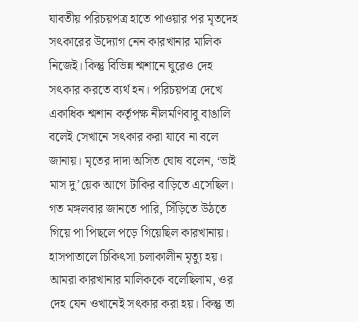যাবতীয় পরিচয়পত্র হাতে পাওয়ার পর মৃতদেহ সৎকারের উদ্যোগ নেন কারখানার মালিক নিজেই। কিন্তু বিভিন্ন শ্মশানে ঘুরেও দেহ সৎকার করতে ব্যর্থ হন। পরিচয়পত্র দেখে একাধিক শ্মশান কর্তৃপক্ষ নীলমণিবাবু বাঙালি বলেই সেখানে সৎকার করা যাবে না বলে জানায়। মৃতের দাদা অসিত ঘোষ বলেন, ‘ভাই মাস দু’য়েক আগে টাকির বাড়িতে এসেছিল। গত মঙ্গলবার জানতে পারি, সিঁড়িতে উঠতে গিয়ে পা পিছলে পড়ে গিয়েছিল কারখানায়। হাসপাতালে চিকিৎসা চলাকালীন মৃত্যু হয়। আমরা কারখানার মালিককে বলেছিলাম, ওর দেহ যেন ওখানেই সৎকার করা হয়। কিন্তু তা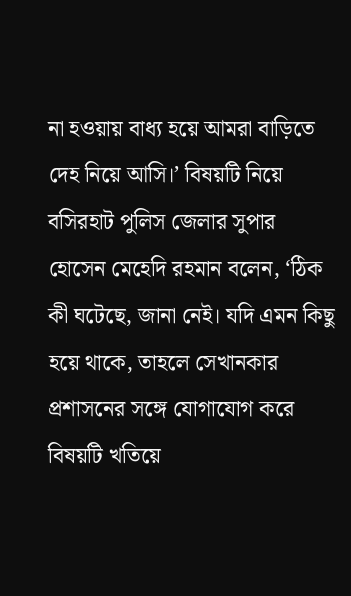না হওয়ায় বাধ্য হয়ে আমরা বাড়িতে দেহ নিয়ে আসি।’ বিষয়টি নিয়ে বসিরহাট পুলিস জেলার সুপার হোসেন মেহেদি রহমান বলেন, ‘ঠিক কী ঘটেছে, জানা নেই। যদি এমন কিছু হয়ে থাকে, তাহলে সেখানকার প্রশাসনের সঙ্গে যোগাযোগ করে বিষয়টি খতিয়ে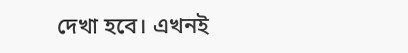দেখা হবে। এখনই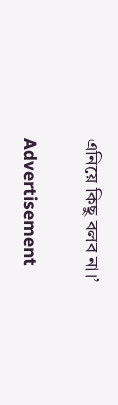এনিয়ে কিছু বলব না।’

Advertisement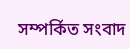সম্পর্কিত সংবাদ